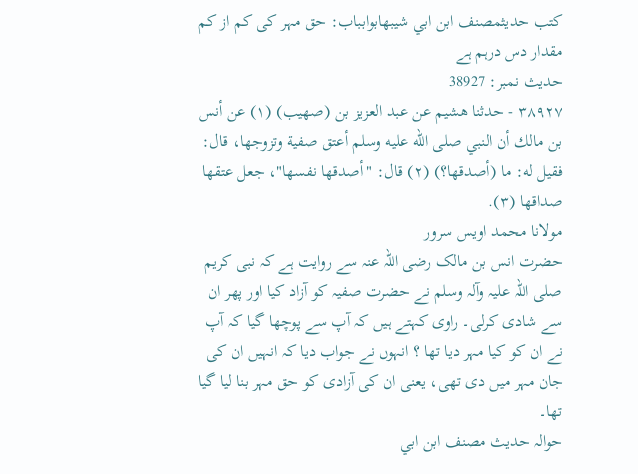کتب حدیثمصنف ابن ابي شيبهابوابباب: حق مہر کی کم از کم مقدار دس درہم ہے
حدیث نمبر: 38927
٣٨٩٢٧ - حدثنا هشيم عن عبد العزيز بن (صهيب) (١) عن أنس بن مالك أن النبي صلى الله عليه وسلم أعتق صفية وتزوجها، قال: فقيل له: ما (أصدقها؟) (٢) قال: "أصدقها نفسها"، جعل عتقها صداقها (٣).
مولانا محمد اویس سرور
حضرت انس بن مالک رضی اللہ عنہ سے روایت ہے کہ نبی کریم صلی اللہ علیہ وآلہ وسلم نے حضرت صفیہ کو آزاد کیا اور پھر ان سے شادی کرلی۔ راوی کہتے ہیں کہ آپ سے پوچھا گیا کہ آپ نے ان کو کیا مہر دیا تھا ؟ انہوں نے جواب دیا کہ انہیں ان کی جان مہر میں دی تھی، یعنی ان کی آزادی کو حق مہر بنا لیا گیا تھا۔
حوالہ حدیث مصنف ابن ابي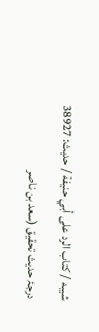شيبه / كتاب الرد على أبي حنيفة / حدیث: 38927
درجۂ حدیث تحقیق (سعد بن ناصر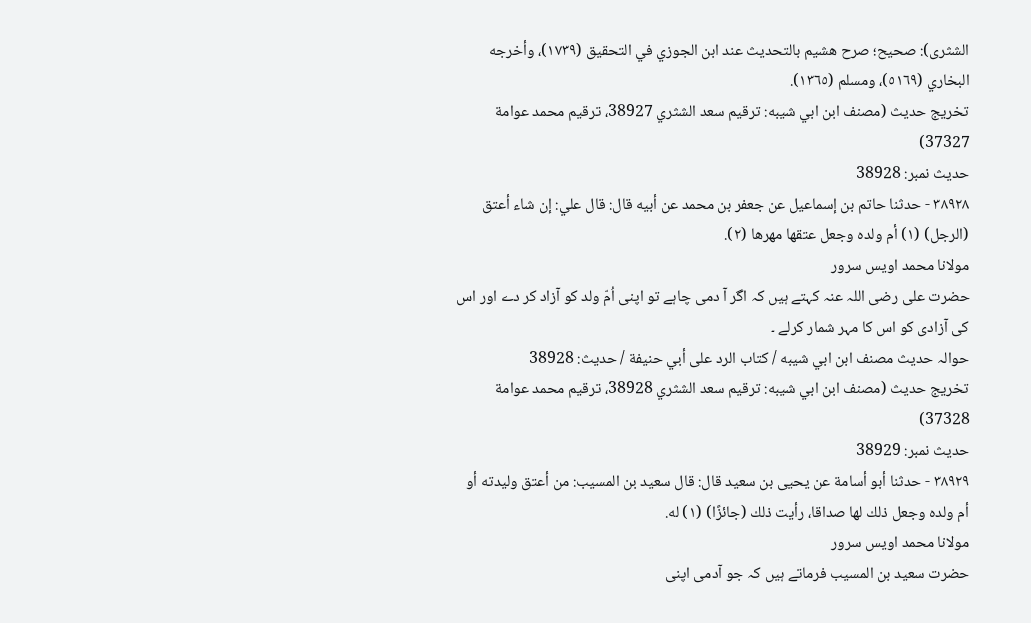الشثری): صحيح؛ صرح هشيم بالتحديث عند ابن الجوزي في التحقيق (١٧٣٩)، وأخرجه البخاري (٥١٦٩)، ومسلم (١٣٦٥).
تخریج حدیث (مصنف ابن ابي شيبه: ترقيم سعد الشثري 38927، ترقيم محمد عوامة 37327)
حدیث نمبر: 38928
٣٨٩٢٨ - حدثنا حاتم بن إسماعيل عن جعفر بن محمد عن أبيه قال: قال علي: إن شاء أعتق (الرجل) (١) أم ولده وجعل عتقها مهرها (٢).
مولانا محمد اویس سرور
حضرت علی رضی اللہ عنہ کہتے ہیں کہ اگر آ دمی چاہے تو اپنی اُمّ ولد کو آزاد کر دے اور اس کی آزادی کو اس کا مہر شمار کرلے ۔
حوالہ حدیث مصنف ابن ابي شيبه / كتاب الرد على أبي حنيفة / حدیث: 38928
تخریج حدیث (مصنف ابن ابي شيبه: ترقيم سعد الشثري 38928، ترقيم محمد عوامة 37328)
حدیث نمبر: 38929
٣٨٩٢٩ - حدثنا أبو أسامة عن يحيى بن سعيد قال: قال سعيد بن المسيب: من أعتق وليدته أو أم ولده وجعل ذلك لها صداقا، رأيت ذلك (جائزًا) (١) له.
مولانا محمد اویس سرور
حضرت سعید بن المسیب فرماتے ہیں کہ جو آدمی اپنی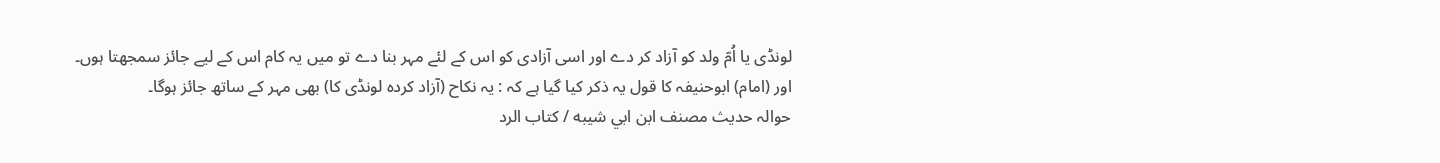لونڈی یا اُمّ ولد کو آزاد کر دے اور اسی آزادی کو اس کے لئے مہر بنا دے تو میں یہ کام اس کے لیے جائز سمجھتا ہوں۔ اور (امام) ابوحنیفہ کا قول یہ ذکر کیا گیا ہے کہ : یہ نکاح (آزاد کردہ لونڈی کا) بھی مہر کے ساتھ جائز ہوگا۔
حوالہ حدیث مصنف ابن ابي شيبه / كتاب الرد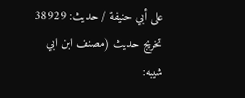على أبي حنيفة / حدیث: 38929
تخریج حدیث (مصنف ابن ابي شيبه: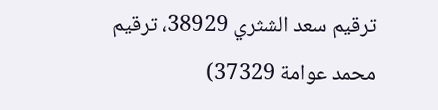ترقيم سعد الشثري 38929، ترقيم محمد عوامة 37329)